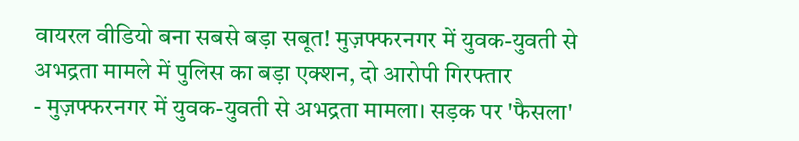वायरल वीडियो बना सबसे बड़ा सबूत! मुज़फ्फरनगर में युवक-युवती से अभद्रता मामले में पुलिस का बड़ा एक्शन, दो आरोपी गिरफ्तार
- मुज़फ्फरनगर में युवक-युवती से अभद्रता मामला। सड़क पर 'फैसला'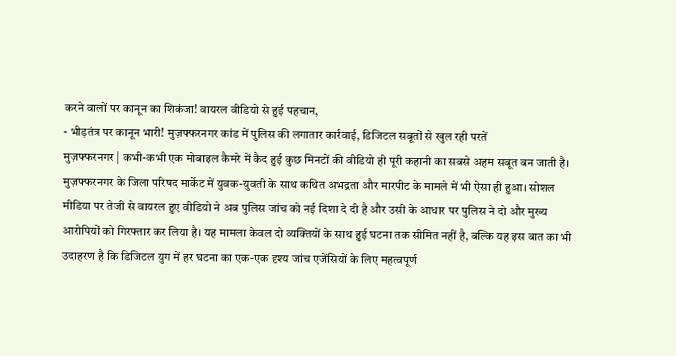करने वालों पर कानून का शिकंजा! वायरल वीडियो से हुई पहचान,
- भीड़तंत्र पर कानून भारी! मुज़फ्फरनगर कांड में पुलिस की लगातार कार्रवाई, डिजिटल सबूतों से खुल रही परतें
मुज़फ्फरनगर | कभी-कभी एक मोबाइल कैमरे में कैद हुई कुछ मिनटों की वीडियो ही पूरी कहानी का सबसे अहम सबूत बन जाती है। मुज़फ्फरनगर के जिला परिषद मार्केट में युवक-युवती के साथ कथित अभद्रता और मारपीट के मामले में भी ऐसा ही हुआ। सोशल मीडिया पर तेजी से वायरल हुए वीडियो ने अब पुलिस जांच को नई दिशा दे दी है और उसी के आधार पर पुलिस ने दो और मुख्य आरोपियों को गिरफ्तार कर लिया है। यह मामला केवल दो व्यक्तियों के साथ हुई घटना तक सीमित नहीं है, बल्कि यह इस बात का भी उदाहरण है कि डिजिटल युग में हर घटना का एक-एक दृश्य जांच एजेंसियों के लिए महत्वपूर्ण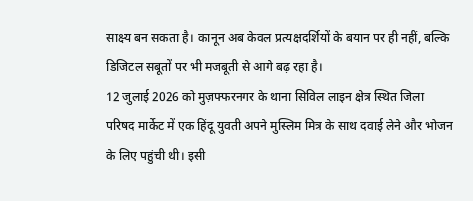साक्ष्य बन सकता है। कानून अब केवल प्रत्यक्षदर्शियों के बयान पर ही नहीं, बल्कि डिजिटल सबूतों पर भी मजबूती से आगे बढ़ रहा है।
12 जुलाई 2026 को मुज़फ्फरनगर के थाना सिविल लाइन क्षेत्र स्थित जिला परिषद मार्केट में एक हिंदू युवती अपने मुस्लिम मित्र के साथ दवाई लेने और भोजन के लिए पहुंची थी। इसी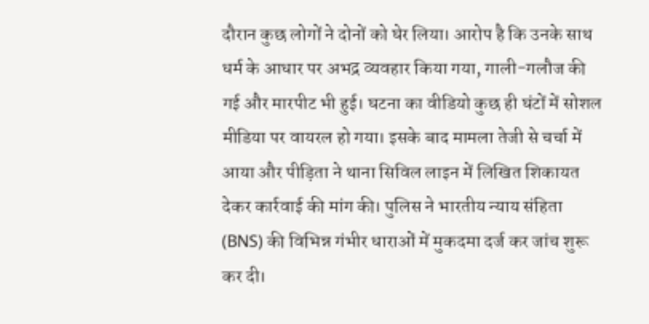दौरान कुछ लोगों ने दोनों को घेर लिया। आरोप है कि उनके साथ धर्म के आधार पर अभद्र व्यवहार किया गया, गाली-गलौज की गई और मारपीट भी हुई। घटना का वीडियो कुछ ही घंटों में सोशल मीडिया पर वायरल हो गया। इसके बाद मामला तेजी से चर्चा में आया और पीड़िता ने थाना सिविल लाइन में लिखित शिकायत देकर कार्रवाई की मांग की। पुलिस ने भारतीय न्याय संहिता (BNS) की विभिन्न गंभीर धाराओं में मुकदमा दर्ज कर जांच शुरू कर दी।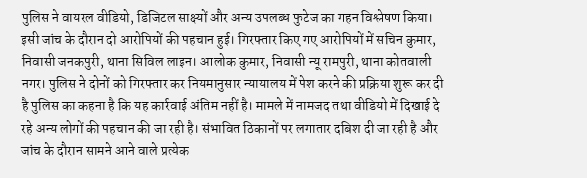पुलिस ने वायरल वीडियो, डिजिटल साक्ष्यों और अन्य उपलब्ध फुटेज का गहन विश्लेषण किया। इसी जांच के दौरान दो आरोपियों की पहचान हुई। गिरफ्तार किए गए आरोपियों में सचिन कुमार, निवासी जनकपुरी, थाना सिविल लाइन। आलोक कुमार, निवासी न्यू रामपुरी, थाना कोतवाली नगर। पुलिस ने दोनों को गिरफ्तार कर नियमानुसार न्यायालय में पेश करने की प्रक्रिया शुरू कर दी है पुलिस का कहना है कि यह कार्रवाई अंतिम नहीं है। मामले में नामजद तथा वीडियो में दिखाई दे रहे अन्य लोगों की पहचान की जा रही है। संभावित ठिकानों पर लगातार दबिश दी जा रही है और जांच के दौरान सामने आने वाले प्रत्येक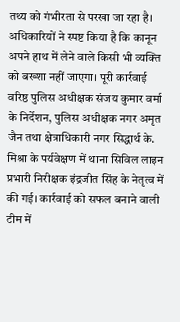तथ्य को गंभीरता से परखा जा रहा है।
अधिकारियों ने स्पष्ट किया है कि कानून अपने हाथ में लेने वाले किसी भी व्यक्ति को बख्शा नहीं जाएगा। पूरी कार्रवाई वरिष्ठ पुलिस अधीक्षक संजय कुमार वर्मा के निर्देशन, पुलिस अधीक्षक नगर अमृत जैन तथा क्षेत्राधिकारी नगर सिद्धार्थ के. मिश्रा के पर्यवेक्षण में थाना सिविल लाइन प्रभारी निरीक्षक इंद्रजीत सिंह के नेतृत्व में की गई। कार्रवाई को सफल बनाने वाली टीम में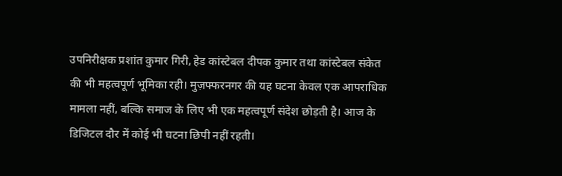उपनिरीक्षक प्रशांत कुमार गिरी, हेड कांस्टेबल दीपक कुमार तथा कांस्टेबल संकेत की भी महत्वपूर्ण भूमिका रही। मुज़फ्फरनगर की यह घटना केवल एक आपराधिक मामला नहीं, बल्कि समाज के लिए भी एक महत्वपूर्ण संदेश छोड़ती है। आज के डिजिटल दौर में कोई भी घटना छिपी नहीं रहती।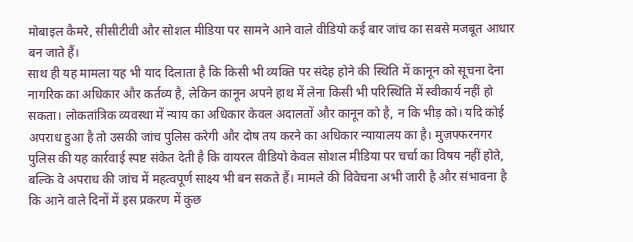मोबाइल कैमरे, सीसीटीवी और सोशल मीडिया पर सामने आने वाले वीडियो कई बार जांच का सबसे मजबूत आधार बन जाते हैं।
साथ ही यह मामला यह भी याद दिलाता है कि किसी भी व्यक्ति पर संदेह होने की स्थिति में कानून को सूचना देना नागरिक का अधिकार और कर्तव्य है, लेकिन कानून अपने हाथ में लेना किसी भी परिस्थिति में स्वीकार्य नहीं हो सकता। लोकतांत्रिक व्यवस्था में न्याय का अधिकार केवल अदालतों और कानून को है, न कि भीड़ को। यदि कोई अपराध हुआ है तो उसकी जांच पुलिस करेगी और दोष तय करने का अधिकार न्यायालय का है। मुज़फ्फरनगर पुलिस की यह कार्रवाई स्पष्ट संकेत देती है कि वायरल वीडियो केवल सोशल मीडिया पर चर्चा का विषय नहीं होते, बल्कि वे अपराध की जांच में महत्वपूर्ण साक्ष्य भी बन सकते हैं। मामले की विवेचना अभी जारी है और संभावना है कि आने वाले दिनों में इस प्रकरण में कुछ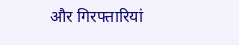और गिरफ्तारियां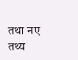तथा नए तथ्य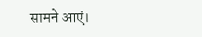सामने आएं।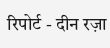रिपोर्ट - दीन रज़ा